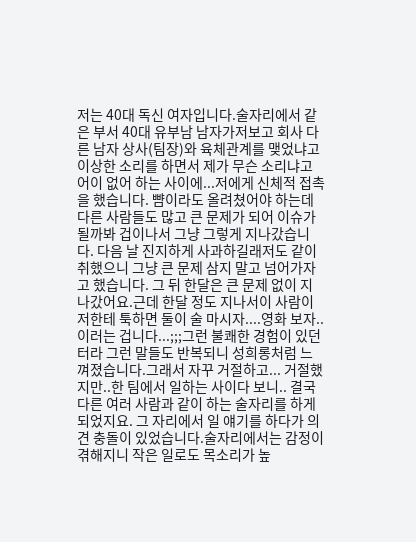저는 40대 독신 여자입니다.술자리에서 같은 부서 40대 유부남 남자가저보고 회사 다른 남자 상사(팀장)와 육체관계를 맺었냐고 이상한 소리를 하면서 제가 무슨 소리냐고 어이 없어 하는 사이에...저에게 신체적 접촉을 했습니다. 뺨이라도 올려쳤어야 하는데다른 사람들도 많고 큰 문제가 되어 이슈가 될까봐 겁이나서 그냥 그렇게 지나갔습니다. 다음 날 진지하게 사과하길래저도 같이 취했으니 그냥 큰 문제 삼지 말고 넘어가자고 했습니다. 그 뒤 한달은 큰 문제 없이 지나갔어요.근데 한달 정도 지나서이 사람이 저한테 툭하면 둘이 술 마시자....영화 보자.. 이러는 겁니다...;;;그런 불쾌한 경험이 있던 터라 그런 말들도 반복되니 성희롱처럼 느껴졌습니다.그래서 자꾸 거절하고... 거절했지만..한 팀에서 일하는 사이다 보니.. 결국 다른 여러 사람과 같이 하는 술자리를 하게 되었지요. 그 자리에서 일 얘기를 하다가 의견 충돌이 있었습니다.술자리에서는 감정이 겪해지니 작은 일로도 목소리가 높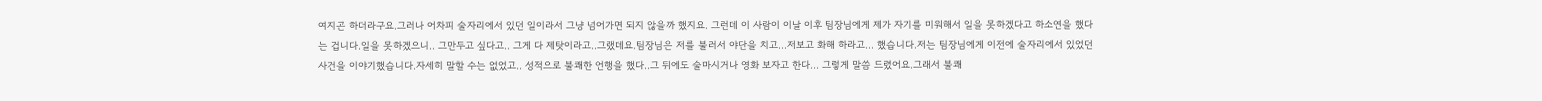여지곤 하더라구요.그러나 어차피 술자리에서 있던 일이라서 그냥 넘어가면 되지 않을까 했지요. 그런데 이 사람이 이날 이후 팀장님에게 제가 자기를 미워해서 일을 못하겠다고 하소연을 했다는 겁니다.일을 못하겠으니.. 그만두고 싶다고.. 그게 다 제탓이라고..그랬데요.팀장님은 저를 불러서 야단을 치고...저보고 화해 하라고... 했습니다.저는 팀장님에게 이전에 술자리에서 있었던 사건을 이야기했습니다.자세히 말할 수는 없었고.. 성적으로 불쾌한 언행을 했다..그 뒤에도 술마시거나 영화 보자고 한다... 그렇게 말씀 드렸어요.그래서 불쾌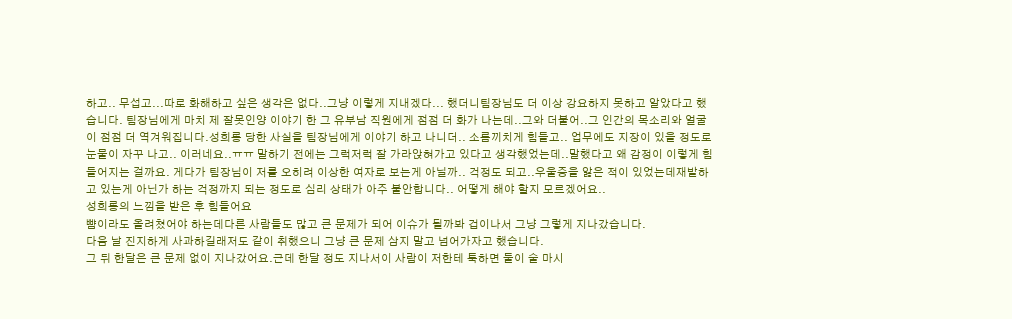하고.. 무섭고...따로 화해하고 싶은 생각은 없다..그냥 이렇게 지내겠다... 했더니팀장님도 더 이상 강요하지 못하고 알았다고 했습니다. 팀장님에게 마치 제 잘못인양 이야기 한 그 유부남 직원에게 점점 더 화가 나는데..그와 더불어..그 인간의 목소리와 얼굴이 점점 더 역겨워집니다.성희롱 당한 사실을 팀장님에게 이야기 하고 나니더.. 소름끼치게 힘들고.. 업무에도 지장이 있을 정도로 눈물이 자꾸 나고.. 이러네요..ㅠㅠ 말하기 전에는 그럭저럭 잘 가라앉혀가고 있다고 생각했었는데..말했다고 왜 감정이 이렇게 힘들어지는 걸까요. 게다가 팀장님이 저를 오히려 이상한 여자로 보는게 아닐까.. 걱정도 되고..우울증을 앓은 적이 있었는데재발하고 있는게 아닌가 하는 걱정까지 되는 정도로 심리 상태가 아주 불안합니다.. 어떻게 해야 할지 모르겠어요..
성희롱의 느낌을 받은 후 힘들어요
뺨이라도 올려쳤어야 하는데다른 사람들도 많고 큰 문제가 되어 이슈가 될까봐 겁이나서 그냥 그렇게 지나갔습니다.
다음 날 진지하게 사과하길래저도 같이 취했으니 그냥 큰 문제 삼지 말고 넘어가자고 했습니다.
그 뒤 한달은 큰 문제 없이 지나갔어요.근데 한달 정도 지나서이 사람이 저한테 툭하면 둘이 술 마시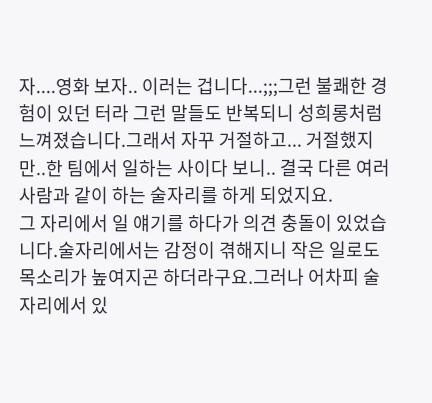자....영화 보자.. 이러는 겁니다...;;;그런 불쾌한 경험이 있던 터라 그런 말들도 반복되니 성희롱처럼 느껴졌습니다.그래서 자꾸 거절하고... 거절했지만..한 팀에서 일하는 사이다 보니.. 결국 다른 여러 사람과 같이 하는 술자리를 하게 되었지요.
그 자리에서 일 얘기를 하다가 의견 충돌이 있었습니다.술자리에서는 감정이 겪해지니 작은 일로도 목소리가 높여지곤 하더라구요.그러나 어차피 술자리에서 있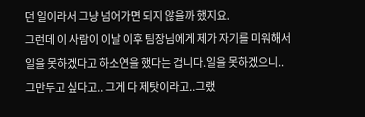던 일이라서 그냥 넘어가면 되지 않을까 했지요.
그런데 이 사람이 이날 이후 팀장님에게 제가 자기를 미워해서 일을 못하겠다고 하소연을 했다는 겁니다.일을 못하겠으니.. 그만두고 싶다고.. 그게 다 제탓이라고..그랬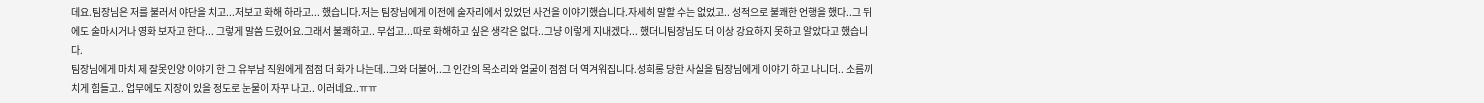데요.팀장님은 저를 불러서 야단을 치고...저보고 화해 하라고... 했습니다.저는 팀장님에게 이전에 술자리에서 있었던 사건을 이야기했습니다.자세히 말할 수는 없었고.. 성적으로 불쾌한 언행을 했다..그 뒤에도 술마시거나 영화 보자고 한다... 그렇게 말씀 드렸어요.그래서 불쾌하고.. 무섭고...따로 화해하고 싶은 생각은 없다..그냥 이렇게 지내겠다... 했더니팀장님도 더 이상 강요하지 못하고 알았다고 했습니다.
팀장님에게 마치 제 잘못인양 이야기 한 그 유부남 직원에게 점점 더 화가 나는데..그와 더불어..그 인간의 목소리와 얼굴이 점점 더 역겨워집니다.성희롱 당한 사실을 팀장님에게 이야기 하고 나니더.. 소름끼치게 힘들고.. 업무에도 지장이 있을 정도로 눈물이 자꾸 나고.. 이러네요..ㅠㅠ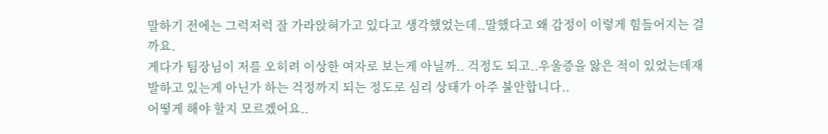말하기 전에는 그럭저럭 잘 가라앉혀가고 있다고 생각했었는데..말했다고 왜 감정이 이렇게 힘들어지는 걸까요.
게다가 팀장님이 저를 오히려 이상한 여자로 보는게 아닐까.. 걱정도 되고..우울증을 앓은 적이 있었는데재발하고 있는게 아닌가 하는 걱정까지 되는 정도로 심리 상태가 아주 불안합니다..
어떻게 해야 할지 모르겠어요..